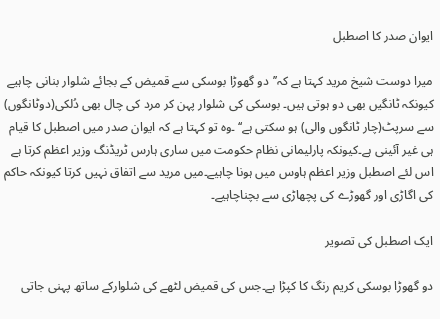ایوان صدر کا اصطبل

میرا دوست شیخ مرید کہتا ہے کہ’’دو گھوڑا بوسکی سے قمیض کے بجائے شلوار بنانی چاہیے کیونکہ ٹانگیں بھی دو ہوتی ہیں۔ بوسکی کی شلوار پہن کر مرد کی چال بھی دُلکی(دوٹانگوں) سے سرپٹ(چار ٹانگوں والی) ہو سکتی ہے‘‘ ۔وہ تو کہتا ہے کہ ایوان صدر میں اصطبل کا قیام ہی غیر آئینی ہے۔کیونکہ پارلیمانی نظام حکومت میں ساری ہارس ٹریڈنگ وزیر اعظم کرتا ہے اس لئے اصطبل وزیر اعظم ہاوس میں ہونا چاہیے۔میں مرید سے اتفاق نہیں کرتا کیونکہ حاکم کی اگاڑی اور گھوڑے کی پچھاڑی سے بچناچاہیے۔

ایک اصطبل کی تصویر

دو گھوڑا بوسکی کریم رنگ کا کپڑا ہے۔جس کی قمیض لٹھے کی شلوارکے ساتھ پہنی جاتی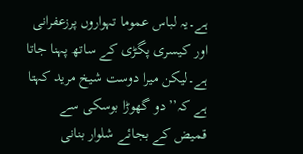ہے۔یہ لباس عموما تہواروں پرزعفرانی اور کیسری پگڑی کے ساتھ پہنا جاتا ہے۔لیکن میرا دوست شیخ مرید کہتا ہے کہ’’دو گھوڑا بوسکی سے قمیض کے بجائے شلوار بنانی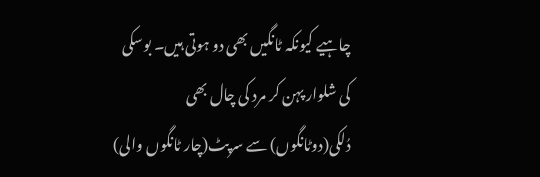چاہیے کیونکہ ٹانگیں بھی دو ہوتی ہیں۔ بوسکی کی شلوار پہن کر مرد کی چال بھی دُلکی(دوٹانگوں) سے سرپٹ(چار ٹانگوں والی)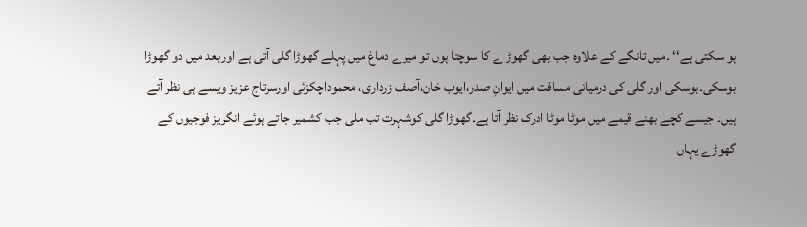ہو سکتی ہے‘‘ ۔میں تانگے کے علاوہ جب بھی گھوڑ ے کا سوچتا ہوں تو میرے دماغ میں پہلے گھوڑا گلی آتی ہے اوربعد میں دو گھوڑا بوسکی۔بوسکی اور گلی کی درمیانی مسافت میں ایوانِ صدر،ایوب خان،آصف زرداری، محموداچکزئی اورسرتاج عزیز ویسے ہی نظر آتے ہیں۔ جیسے کچے بھنے قیمے میں موٹا موٹا ادرک نظر آتا ہے۔گھوڑا گلی کوشہرت تب ملی جب کشمیر جاتے ہوئے انگریز فوجیوں کے گھوڑے یہاں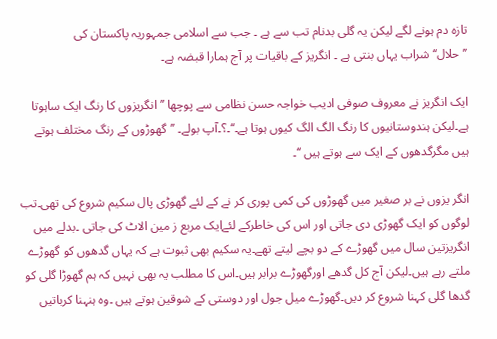تازہ دم ہونے لگے لیکن یہ گلی بدنام تب سے ہے ۔ جب سے اسلامی جمہوریہ پاکستان کی ’’حلال‘‘شراب یہاں بنتی ہے ۔ انگریز کے باقیات پر آج ہمارا قبضہ ہے۔

ایک انگریز نے معروف صوفی ادیب خواجہ حسن نظامی سے پوچھا ’’ انگریزوں کا رنگ ایک ساہوتا ہے۔لیکن ہندوستانیوں کا رنگ الگ الگ کیوں ہوتا ہے۔‘‘۔؟۔آپ بولے۔ ’’گھوڑوں کے رنگ مختلف ہوتے ہیں مگرگدھوں کے ایک سے ہوتے ہیں ‘‘۔

انگر یزوں نے بر صغیر میں گھوڑوں کی کمی پوری کر نے کے لئے گھوڑی پال سکیم شروع کی تھی۔تب لوگوں کو ایک گھوڑی دی جاتی اور اس کی خاطرکے لئےایک مربع ز مین الاٹ کی جاتی ۔بدلے میں انگریزتین سال میں گھوڑے کے دو بچے لیتے تھے۔یہ سکیم بھی ثبوت ہے کہ یہاں گدھوں کو گھوڑے ملتے رہے ہیں۔لیکن آج کل گدھے اورگھوڑے برابر ہیں۔اس کا مطلب یہ بھی نہیں کہ ہم گھوڑا گلی کو گدھا گلی کہنا شروع کر دیں۔گھوڑے میل جول اور دوستی کے شوقین ہوتے ہیں ۔وہ ہنہنا کرباتیں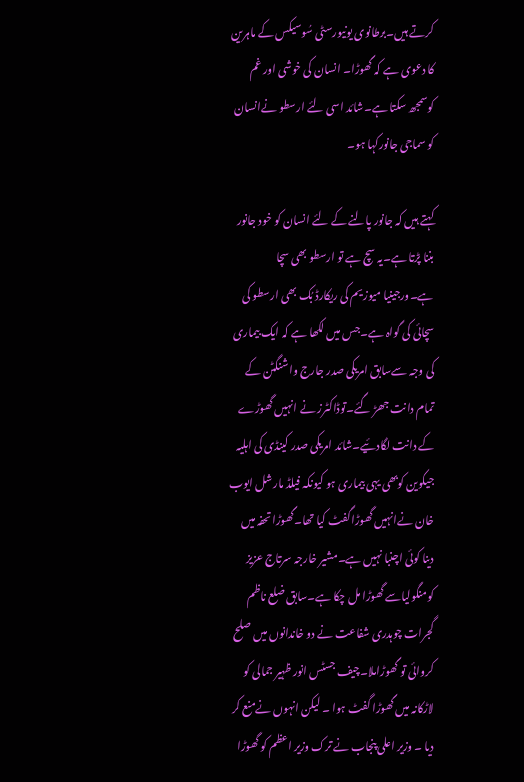کرتے ہیں۔برطانوی یونیورسٹی سُوسیکس کے ماہرین کا دعوی ہے کہ گھوڑا۔ انسان کی خوشی اور غم کوسمجھ سکتا ہے۔شائد اسی لئے ارسطو نےانسان کو سماجی جانورکہا ہو۔

کہتے ہیں کہ جانور پالنے کے لئے انسان کو خود جانور بننا پڑتا ہے۔یہ سچ ہے تو ارسطو بھی سچا ہے۔ورجینیا میوزیم کی ریکارڈ بُک بھی ارسطو کی سچائی کی گواہ ہے۔جس میں لکھا ہے کہ ایک بیماری کی وجہ سےسابق امریکی صدر جارج واشنگٹن کے تمام دانت جھڑ گئے۔توڈاکٹرز نے انہیں گھوڑے کے دانت لگادئیے۔شائد امریکی صدر کینڈی کی اہلیہ جیکوین کوبھی یہی بیماری ہو کیونکہ فیلڈ مارشل ایوب خان نےانہیں گھوڑاگفٹ کیا تھا۔گھوڑا تحفہ میں دینا کوئی اچنبا نہیں ہے۔مشیر خارجہ سرتاج عزیز کومنگولیاسے گھوڑا مل چکا ہے۔سابق ضلع ناظم گجرات چوہدری شفاعت نے دو خاندانوں میں صلح کروائی تو گھوڑاملا۔چیف جسٹس انور ظہیر جمالی کو لاڑکانہ میں گھوڑا گفٹ ہوا ۔ لیکن انہوں نےمنع کر دیا ۔ وزیر اعلی پنجاب نے ترک وزیر اعظم کو گھوڑا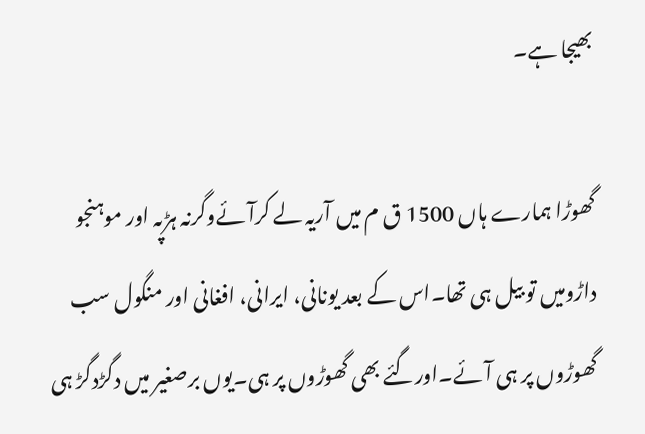بھیجا ہے۔

گھوڑا ہمارے ہاں 1500 ق م میں آریہ لے کرآئےوگرنہ ہڑپہ اور موہنجو داڑومیں تو بیل ہی تھا۔اس کے بعد یونانی، ایرانی، افغانی اور منگول سب گھوڑوں پر ہی آئے۔اورگئے بھی گھوڑوں پر ہی۔یوں برصغیر میں دگڑدگڑ ہی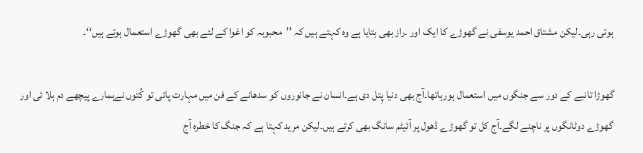ہوتی رہی۔لیکن مشتاق احمد یوسفی نے گھوڑے کا ایک اور ۔راز بھی بتایا ہے وہ کہتے ہیں کہ ’’محبوبہ کو اغوا کے لئے بھی گھوڑے استعمال ہوتے ہیں‘‘۔

گھوڑا تانبے کے دور سے جنگوں میں استعمال ہورہاتھا۔آج بھی دنیا پِتل دی ہے۔انسان نے جانوروں کو سدھانے کے فن میں مہارت پائی تو کُتوں نےہمارے پیچھے دم ہلا ئی اور گھوڑے دوٹانگوں پر ناچنے لگے۔آج کل تو گھوڑے ڈھول پر آئیٹم سانگ بھی کرتے ہیں۔لیکن مرید کہتا ہے کہ جنگ کا خطرہ آج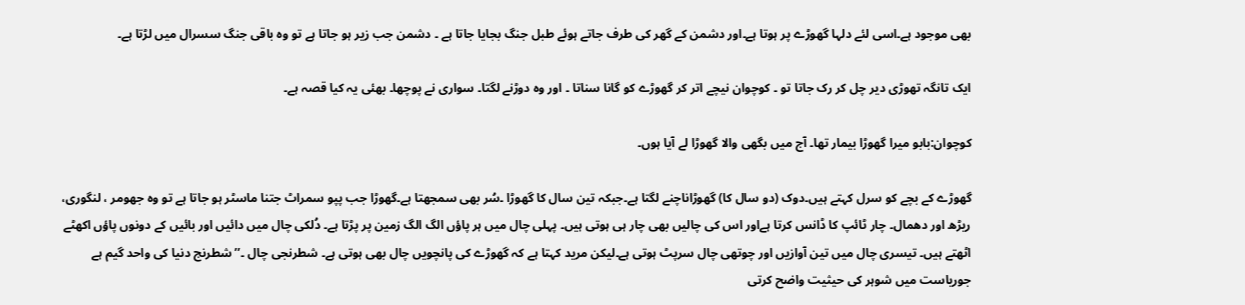بھی موجود ہے۔اسی لئے دلہا گھوڑے پر ہوتا ہے۔اور دشمن کے گھر کی طرف جاتے ہوئے طبل جنگ بجایا جاتا ہے ۔ دشمن جب زیر ہو جاتا ہے تو وہ باقی جنگ سسرال میں لڑتا ہے۔

ایک تانگہ تھوڑی دیر چل کر رک جاتا تو ۔ کوچوان نیچے اتر کر گھوڑے کو گانا سناتا ۔ اور وہ دوڑنے لگتا۔ سواری نے پوچھا۔ بھئی یہ کیا قصہ ہے۔

کوچوان:بابو میرا گھوڑا بیمار تھا۔ آج میں بگھی والا گھوڑا لے آیا ہوں۔

گھوڑے کے بچے کو سرل کہتے ہیں۔دوک (دو سال کا) گھوڑاناچنے لگتا ہے۔جبکہ تین سال کا گھوڑا ۔سُر بھی سمجھتا ہے۔گھوڑا جب پپو سمراٹ جتنا ماسٹر ہو جاتا ہے تو وہ جھومر ، لنگوری، ریڑھ اور دھمال۔ چار ٹائپ کا ڈانس کرتا ہےاور اس کی چالیں بھی چار ہی ہوتی ہیں۔ پہلی چال میں ہر پاؤں الگ الگ زمین پر پڑتا ہے۔ دُلکی چال میں دائیں اور بائیں کے دونوں پاؤں اکھٹے اٹھتے ہیں۔ تیسری چال میں تین آوازیں اور چوتھی چال سرپٹ ہوتی ہے۔لیکن مرید کہتا ہے کہ گھوڑے کی پانچویں چال بھی ہوتی ہے۔ شطرنجی چال ۔’’ شطرنج دنیا کی واحد گیم ہے جوریاست میں شوہر کی حیثیت واضح کرتی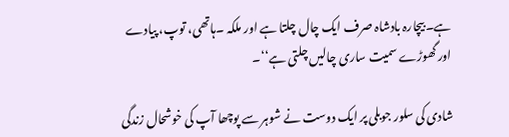ہے۔ بیچارہ بادشاہ صرف ایک چال چلتا ہے اور ملکہ ۔ہاتھی، توپ، پیادے اور گھوڑے سمیت ساری چالیں چلتی ہے‘‘۔

شادی کی سلور جوبلی پر ایک دوست نے شوہر سے پوچھا آپ کی خوشحال زندگی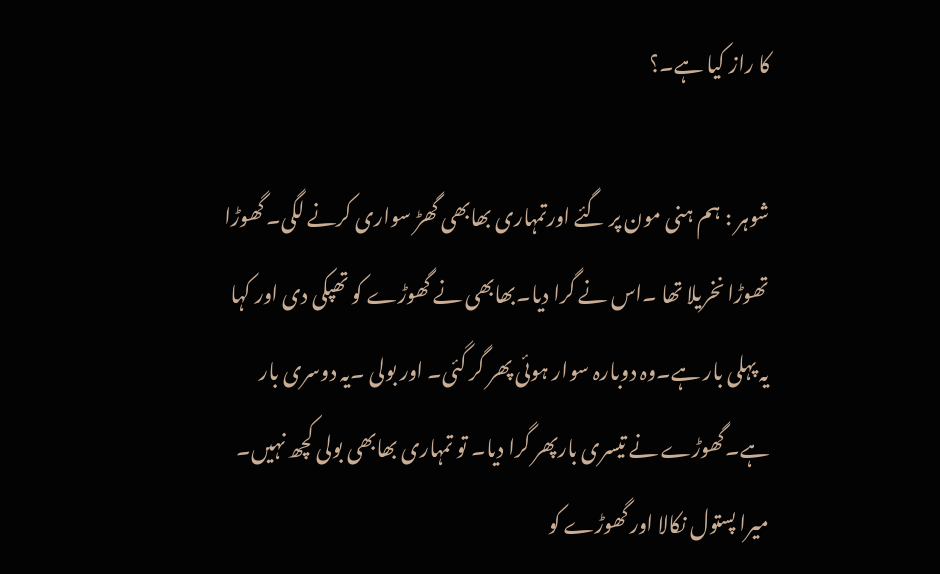کا راز کیا ہے۔؟

شوہر : ہم ہنی مون پر گئے اورتمہاری بھابھی گھڑ سواری کرنے لگی۔ گھوڑا تھوڑا نخریلا تھا ۔اس نے گرا دیا۔بھابھی نے گھوڑے کو تھپکی دی اور کہا یہ پہلی بار ہے۔وہ دوبارہ سوار ہوئی پھر گر گئی۔ اور بولی ۔یہ دوسری بار ہے۔گھوڑے نے تیسری بارپھر گرا دیا۔ تو تمہاری بھابھی بولی کچھ نہیں۔ میرا پستول نکالا اور گھوڑے کو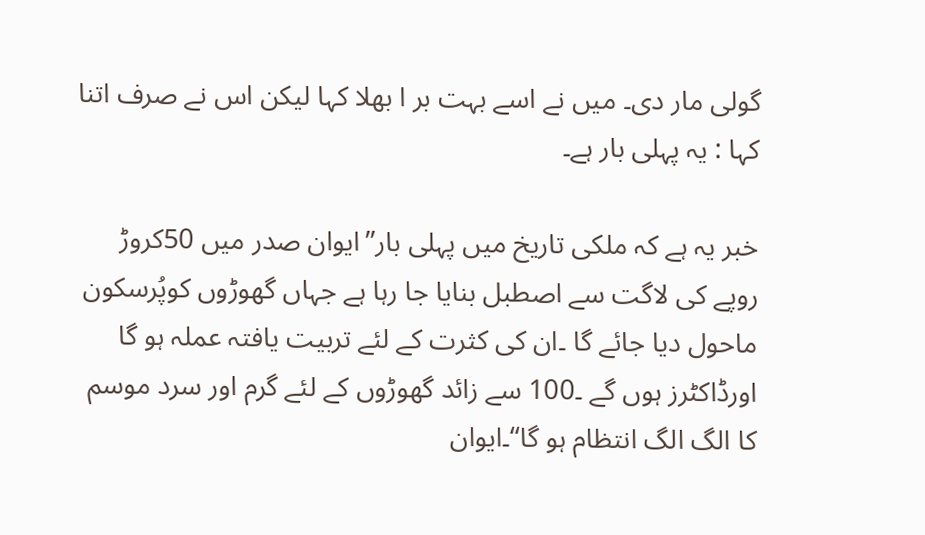گولی مار دی۔ میں نے اسے بہت بر ا بھلا کہا لیکن اس نے صرف اتنا کہا : یہ پہلی بار ہے۔

خبر یہ ہے کہ ملکی تاریخ میں پہلی بار’’ایوان صدر میں 50کروڑ روپے کی لاگت سے اصطبل بنایا جا رہا ہے جہاں گھوڑوں کوپُرسکون ماحول دیا جائے گا ۔ان کی کثرت کے لئے تربیت یافتہ عملہ ہو گا اورڈاکٹرز ہوں گے ۔100 سے زائد گھوڑوں کے لئے گرم اور سرد موسم کا الگ الگ انتظام ہو گا‘‘۔ایوان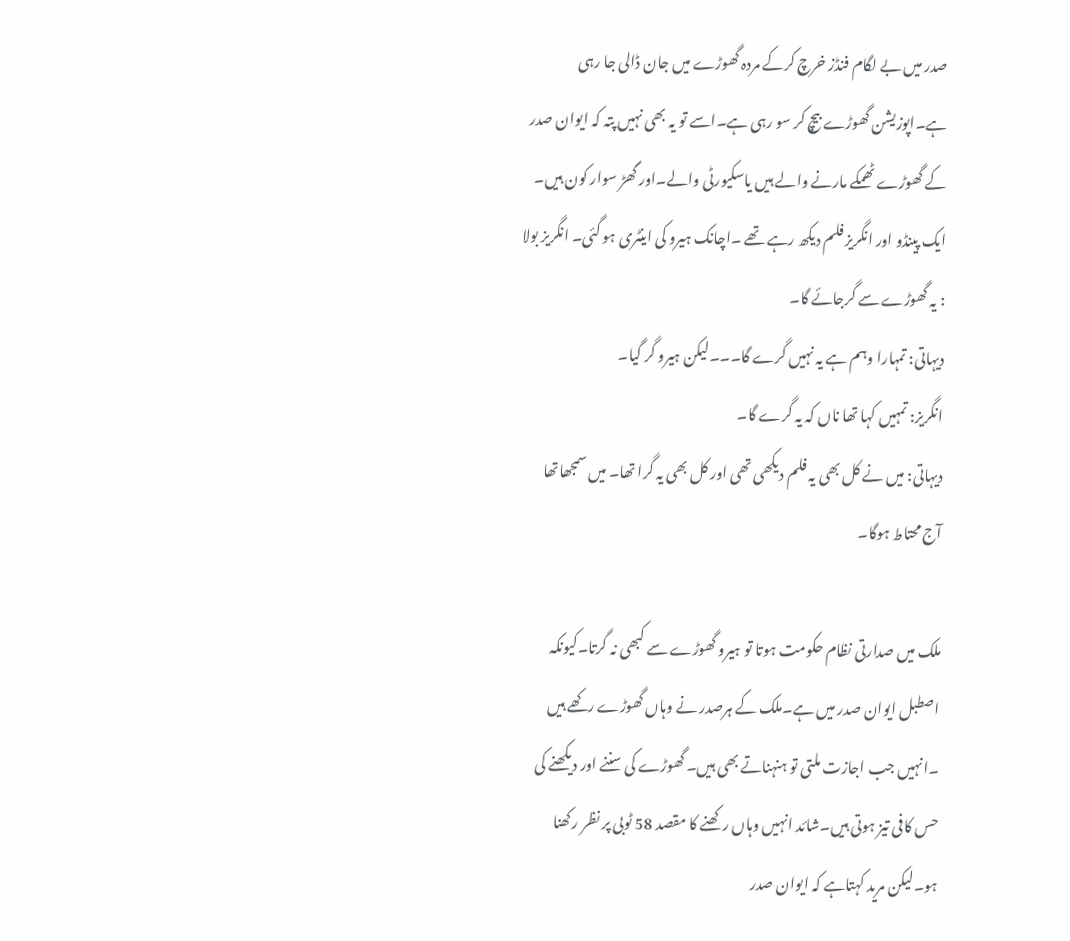صدر میں بے لگام فنڈز خرچ کرکے مردہ گھوڑے میں جان ڈالی جا رہی ہے۔اپوزیشن گھوڑے بیچ کر سو رہی ہے۔اسے تو یہ بھی نہیں پتہ کہ ایوان صدر کے گھوڑے ٹھمکے مارنے والے ہیں یاسکیورٹی والے۔اور گھڑ سوار کون ہیں۔
ايک پینڈو اور انگريز فلم ديکھ رہے تھے ۔اچانک ہیرو کی اینٹری ہو گئی۔ انگریز بولا : يہ گھوڑے سے گرجائے گا۔
ديہاتی: تمہارا وہم ہے یہ نہیں گرے گا۔۔۔لیکن ہيرو گر گيا۔
انگريز: تمہیں کہا تھا ناں کہ یہ گرے گا۔
ديہاتی: ميں نے کل بھی یہ فلم ديکھی تھی اور کل بھی یہ گرا تھا۔ ميں سمجھاتھا آج محتاط ہوگا۔

ملک میں صدارتی نظام حکومت ہوتا تو ہیرو گھوڑے سے کبھی نہ گرتا۔کیونکہ اصطبل ایوان صدر میں ہے۔ملک کے ہرصدر نے وہاں گھوڑے رکھے ہیں ۔انہیں جب اجازت ملتی تو ہنہناتے بھی ہیں۔ گھوڑے کی سننے اور دیکھنے کی حس کافی تیز ہوتی ہیں۔شائد انہیں وہاں رکھنے کا مقصد 58 ٹوبی پر نظر رکھنا ہو۔لیکن مرید کہتاہے کہ ایوان صدر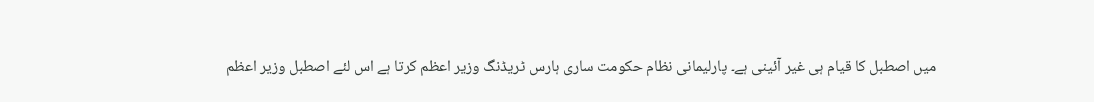میں اصطبل کا قیام ہی غیر آئینی ہے۔ پارلیمانی نظام حکومت ساری ہارس ٹریڈنگ وزیر اعظم کرتا ہے اس لئے اصطبل وزیر اعظم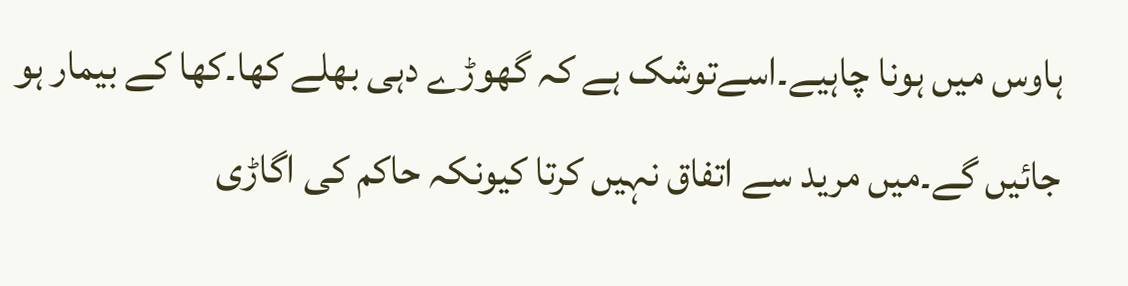ہاوس میں ہونا چاہیے۔اسےتوشک ہے کہ گھوڑے دہی بھلے کھا۔کھا کے بیمار ہو جائیں گے۔میں مرید سے اتفاق نہیں کرتا کیونکہ حاکم کی اگاڑی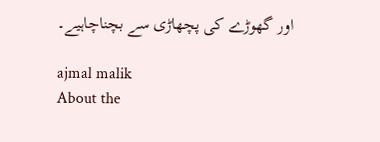اور گھوڑے کی پچھاڑی سے بچناچاہیے۔

ajmal malik
About the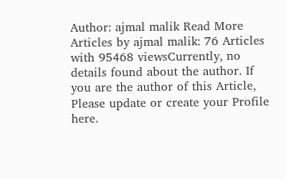Author: ajmal malik Read More Articles by ajmal malik: 76 Articles with 95468 viewsCurrently, no details found about the author. If you are the author of this Article, Please update or create your Profile here.